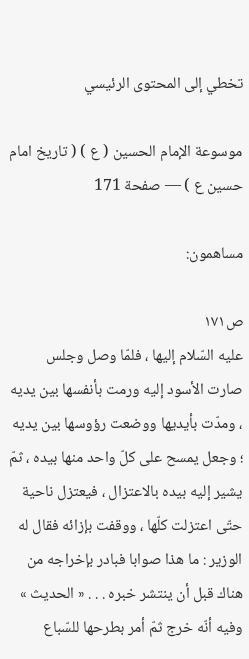تخطي إلى المحتوى الرئيسي

موسوعة الإمام الحسين ( ع ) ( تاريخ امام حسين ع ) — صفحة 171

مساهمون:

ص١٧١
عليه السّلام إليها ، فلمّا وصل وجلس صارت الأسود إليه ورمت بأنفسها بين يديه ، ومدّت بأيديها ووضعت رؤوسها بين يديه ؛ وجعل يمسح على كلّ واحد منها بيده ، ثمّ يشير إليه بيده بالاعتزال ، فيعتزل ناحية حتّى اعتزلت كلّها ، ووقفت بإزائه فقال له الوزير : ما هذا صوابا فبادر بإخراجه من هناك قبل أن ينتشر خبره . . . « الحديث » وفيه أنّه خرج ثمّ أمر بطرحها للسّباع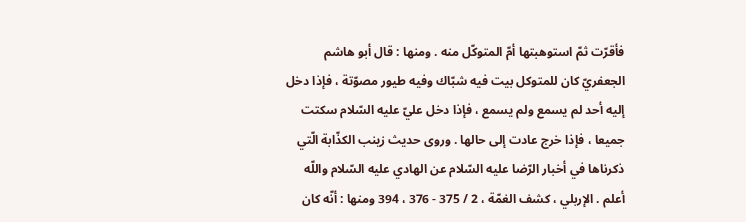فأقرّت ثمّ استوهبتها أمّ المتوكّل منه . ومنها : قال أبو هاشم الجعفريّ كان للمتوكل بيت فيه شبّاك وفيه طيور مصوّتة ، فإذا دخل إليه أحد لم يسمع ولم يسمع ، فإذا دخل عليّ عليه السّلام سكتت جميعا ، فإذا خرج عادت إلى حالها . وروى حديث زينب الكذّابة الّتي ذكرناها في أخبار الرّضا عليه السّلام عن الهادي عليه السّلام واللّه أعلم . الإربلي ، كشف الغمّة ، 2 / 375 - 376 ، 394 ومنها : أنّه كان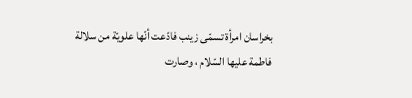بخراسان امرأة تسمّى زينب فادّعت أنّها علويّة من سلالة فاطمة عليها السّلام ، وصارت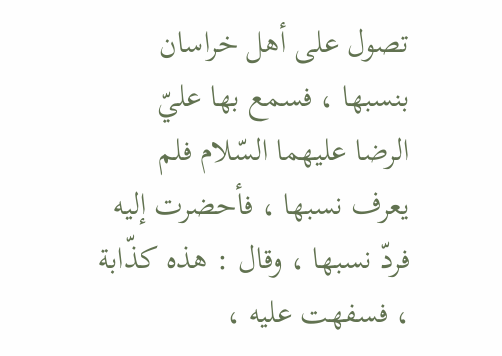تصول على أهل خراسان بنسبها ، فسمع بها عليّ الرضا عليهما السّلام فلم يعرف نسبها ، فأحضرت إليه فردّ نسبها ، وقال : هذه كذّابة ، فسفهت عليه ،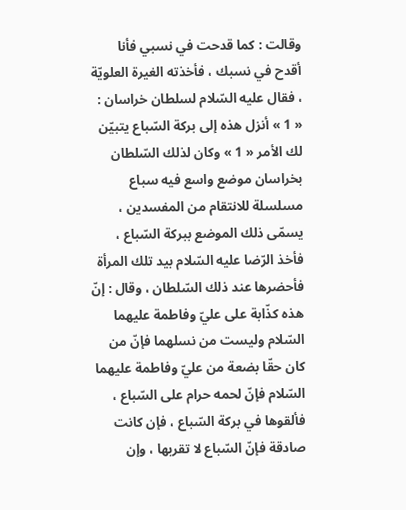وقالت : كما قدحت في نسبي فأنا أقدح في نسبك ، فأخذته الغيرة العلويّة ، فقال عليه السّلام لسلطان خراسان : « 1 » أنزل هذه إلى بركة السّباع يتبيّن لك الأمر « 1 » وكان لذلك السّلطان بخراسان موضع واسع فيه سباع مسلسلة للانتقام من المفسدين ، يسمّى ذلك الموضع ببركة السّباع ، فأخذ الرّضا عليه السّلام بيد تلك المرأة فأحضرها عند ذلك السّلطان ، وقال : إنّ هذه كذّابة على عليّ وفاطمة عليهما السّلام وليست من نسلهما فإنّ من كان حقّا بضعة من عليّ وفاطمة عليهما السّلام فإنّ لحمه حرام على السّباع ، فألقوها في بركة السّباع ، فإن كانت صادقة فإنّ السّباع لا تقربها ، وإن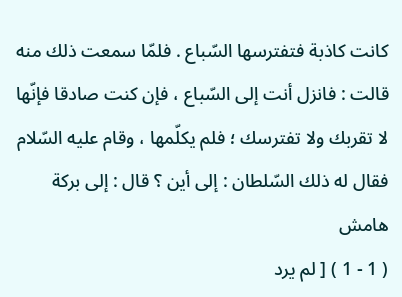كانت كاذبة فتفترسها السّباع . فلمّا سمعت ذلك منه قالت : فانزل أنت إلى السّباع ، فإن كنت صادقا فإنّها لا تقربك ولا تفترسك ؛ فلم يكلّمها ، وقام عليه السّلام فقال له ذلك السّلطان : إلى أين ؟ قال : إلى بركة
هامش
( 1 - 1 ) [ لم يرد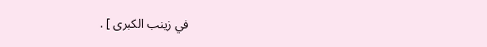في زينب الكبرى ] .